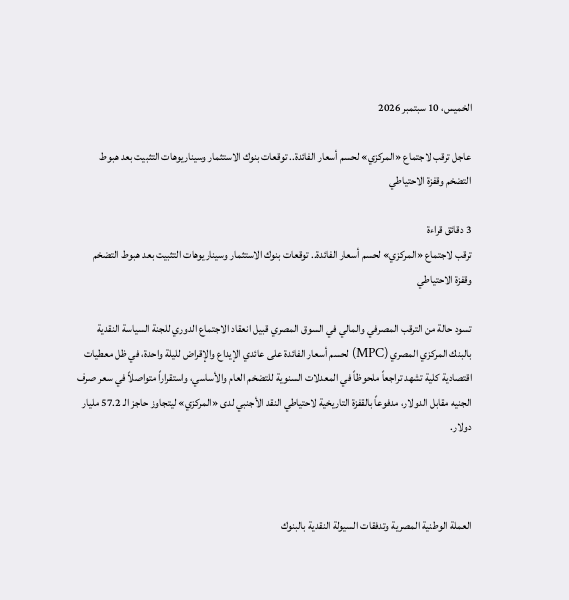الخميس، 10 سبتمبر 2026

عاجل ترقب لاجتماع «المركزي» لحسم أسعار الفائدة.. توقعات بنوك الاستثمار وسيناريوهات التثبيت بعد هبوط التضخم وقفزة الاحتياطي

3 دقائق قراءة
ترقب لاجتماع «المركزي» لحسم أسعار الفائدة.. توقعات بنوك الاستثمار وسيناريوهات التثبيت بعد هبوط التضخم وقفزة الاحتياطي

تسود حالة من الترقب المصرفي والمالي في السوق المصري قبيل انعقاد الاجتماع الدوري للجنة السياسة النقدية بالبنك المركزي المصري (MPC) لحسم أسعار الفائدة على عائدي الإيداع والإقراض لليلة واحدة، في ظل معطيات اقتصادية كلية تشهد تراجعاً ملحوظاً في المعدلات السنوية للتضخم العام والأساسي، واستقراراً متواصلاً في سعر صرف الجنيه مقابل الدولار، مدفوعاً بالقفزة التاريخية لاحتياطي النقد الأجنبي لدى «المركزي» ليتجاوز حاجز الـ 57.2 مليار دولار.



العملة الوطنية المصرية وتدفقات السيولة النقدية بالبنوك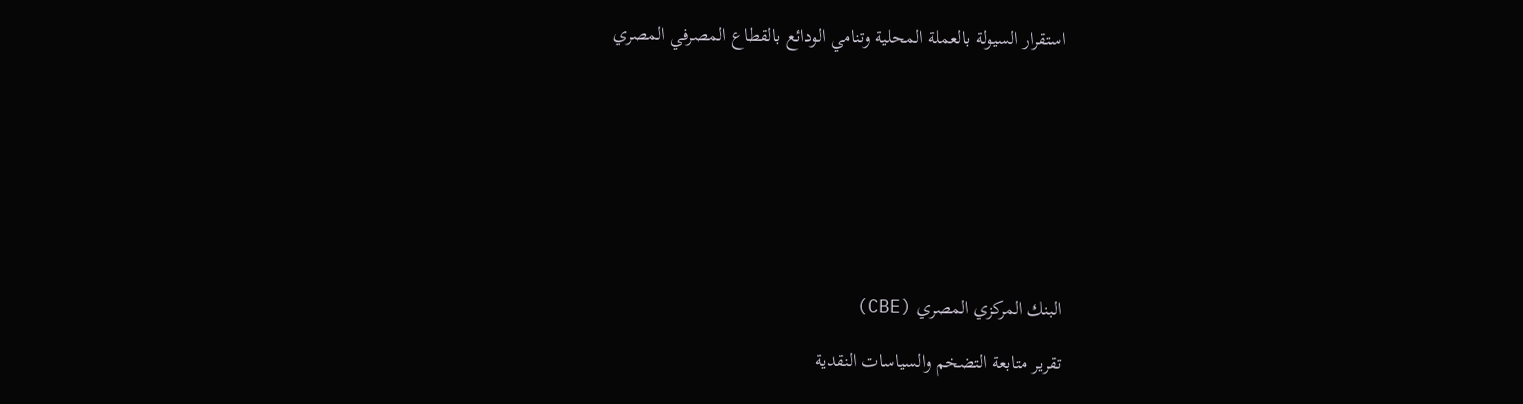استقرار السيولة بالعملة المحلية وتنامي الودائع بالقطاع المصرفي المصري









البنك المركزي المصري (CBE)

تقرير متابعة التضخم والسياسات النقدية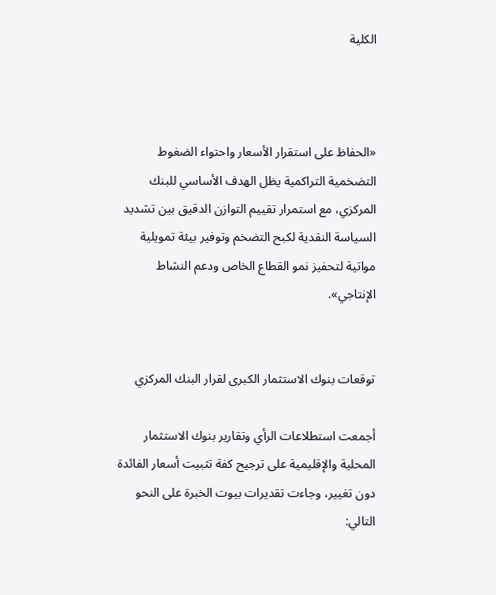الكلية



«الحفاظ على استقرار الأسعار واحتواء الضغوط التضخمية التراكمية يظل الهدف الأساسي للبنك المركزي، مع استمرار تقييم التوازن الدقيق بين تشديد السياسة النقدية لكبح التضخم وتوفير بيئة تمويلية مواتية لتحفيز نمو القطاع الخاص ودعم النشاط الإنتاجي».


توقعات بنوك الاستثمار الكبرى لقرار البنك المركزي

أجمعت استطلاعات الرأي وتقارير بنوك الاستثمار المحلية والإقليمية على ترجيح كفة تثبيت أسعار الفائدة دون تغيير، وجاءت تقديرات بيوت الخبرة على النحو التالي: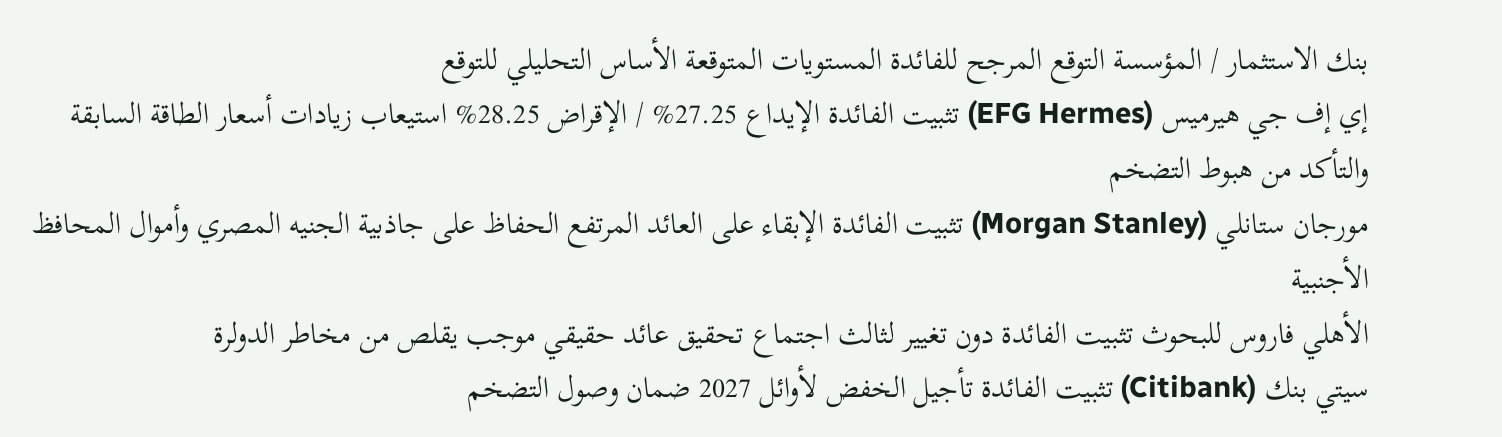بنك الاستثمار / المؤسسة التوقع المرجح للفائدة المستويات المتوقعة الأساس التحليلي للتوقع
إي إف جي هيرميس (EFG Hermes) تثبيت الفائدة الإيداع 27.25% / الإقراض 28.25% استيعاب زيادات أسعار الطاقة السابقة والتأكد من هبوط التضخم
مورجان ستانلي (Morgan Stanley) تثبيت الفائدة الإبقاء على العائد المرتفع الحفاظ على جاذبية الجنيه المصري وأموال المحافظ الأجنبية
الأهلي فاروس للبحوث تثبيت الفائدة دون تغيير لثالث اجتماع تحقيق عائد حقيقي موجب يقلص من مخاطر الدولرة
سيتي بنك (Citibank) تثبيت الفائدة تأجيل الخفض لأوائل 2027 ضمان وصول التضخم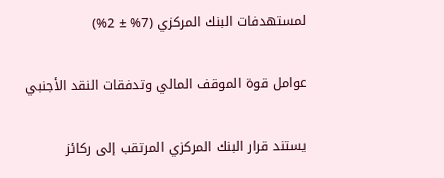لمستهدفات البنك المركزي (7% ± 2%)

عوامل قوة الموقف المالي وتدفقات النقد الأجنبي

يستند قرار البنك المركزي المرتقب إلى ركائز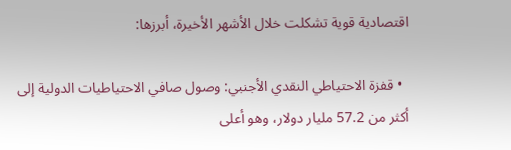اقتصادية قوية تشكلت خلال الأشهر الأخيرة، أبرزها:

  • قفزة الاحتياطي النقدي الأجنبي: وصول صافي الاحتياطيات الدولية إلى أكثر من 57.2 مليار دولار، وهو أعلى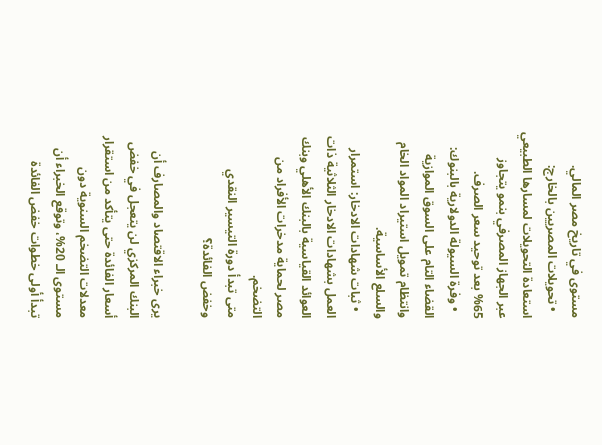مستوى في تاريخ مصر المالي.
  • تحويلات المصريين بالخارج: استعادة التحويلات لمسارها الطبيعي عبر الجهاز المصرفي بنمو يتجاوز 65% بعد توحيد سعر الصرف.
  • وفرة السيولة الدولارية بالبنوك: القضاء التام على السوق الموازية وانتظام تمويل استيراد المواد الخام والسلع الأساسية.
  • ثبات شهادات الادخار: استمرار العمل بشهادات الادخار الثلاثية ذات العوائد القياسية بالبنك الأهلي وبنك مصر لحماية مدخرات الأفراد من التضخم.
متى تبدأ دورة التيسير النقدي وخفض الفائدة؟

يرى خبراء الاقتصاد والمصارف أن البنك المركزي لن يتعجل في خفض أسعار الفائدة حتى يتأكد من استقرار معدلات التضخم السنوية دون مستوى الـ 20%، وتوقع الخبراء أن تبدأ أولى خطوات خفض الفائدة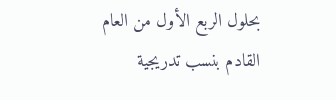بحلول الربع الأول من العام القادم بنسب تدريجية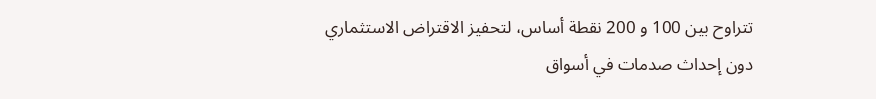تتراوح بين 100 و 200 نقطة أساس، لتحفيز الاقتراض الاستثماري دون إحداث صدمات في أسواق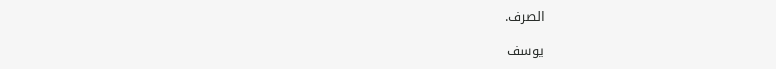الصرف.

يوسف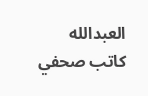العبدالله
كاتب صحفي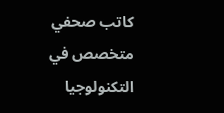كاتب صحفي متخصص في التكنولوجيا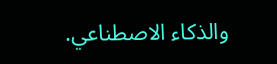والذكاء الاصطناعي.